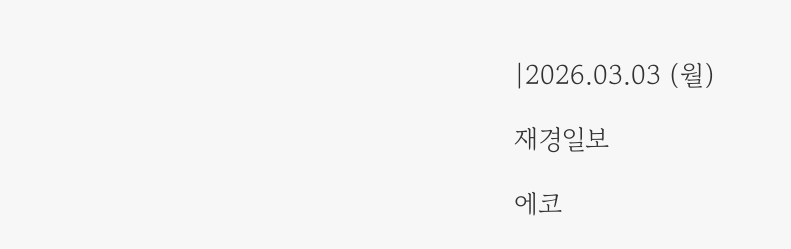|2026.03.03 (월)

재경일보

에코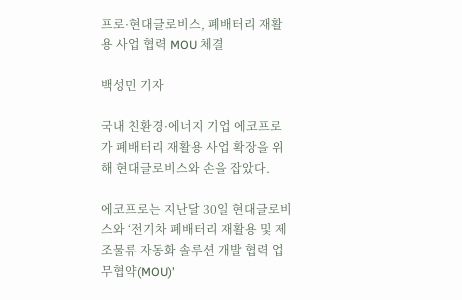프로·현대글로비스, 폐배터리 재활용 사업 협력 MOU 체결

백성민 기자

국내 친환경·에너지 기업 에코프로가 폐배터리 재활용 사업 확장을 위해 현대글로비스와 손을 잡았다.

에코프로는 지난달 30일 현대글로비스와 ‘전기차 폐배터리 재활용 및 제조물류 자동화 솔루션 개발 협력 업무협약(MOU)’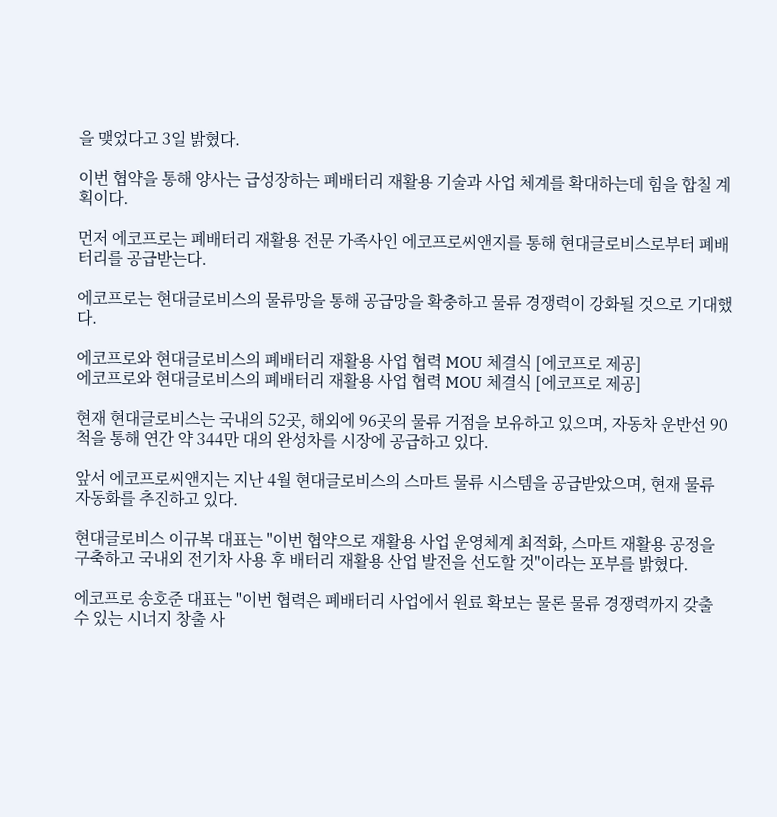을 맺었다고 3일 밝혔다.

이번 협약을 통해 양사는 급성장하는 폐배터리 재활용 기술과 사업 체계를 확대하는데 힘을 합칠 계획이다.

먼저 에코프로는 폐배터리 재활용 전문 가족사인 에코프로씨앤지를 통해 현대글로비스로부터 폐배터리를 공급받는다.

에코프로는 현대글로비스의 물류망을 통해 공급망을 확충하고 물류 경쟁력이 강화될 것으로 기대했다.

에코프로와 현대글로비스의 폐배터리 재활용 사업 협력 MOU 체결식 [에코프로 제공]
에코프로와 현대글로비스의 폐배터리 재활용 사업 협력 MOU 체결식 [에코프로 제공]

현재 현대글로비스는 국내의 52곳, 해외에 96곳의 물류 거점을 보유하고 있으며, 자동차 운반선 90척을 통해 연간 약 344만 대의 완성차를 시장에 공급하고 있다.

앞서 에코프로씨앤지는 지난 4월 현대글로비스의 스마트 물류 시스템을 공급받았으며, 현재 물류 자동화를 추진하고 있다.

현대글로비스 이규복 대표는 "이번 협약으로 재활용 사업 운영체계 최적화, 스마트 재활용 공정을 구축하고 국내외 전기차 사용 후 배터리 재활용 산업 발전을 선도할 것"이라는 포부를 밝혔다.

에코프로 송호준 대표는 "이번 협력은 폐배터리 사업에서 원료 확보는 물론 물류 경쟁력까지 갖출 수 있는 시너지 창출 사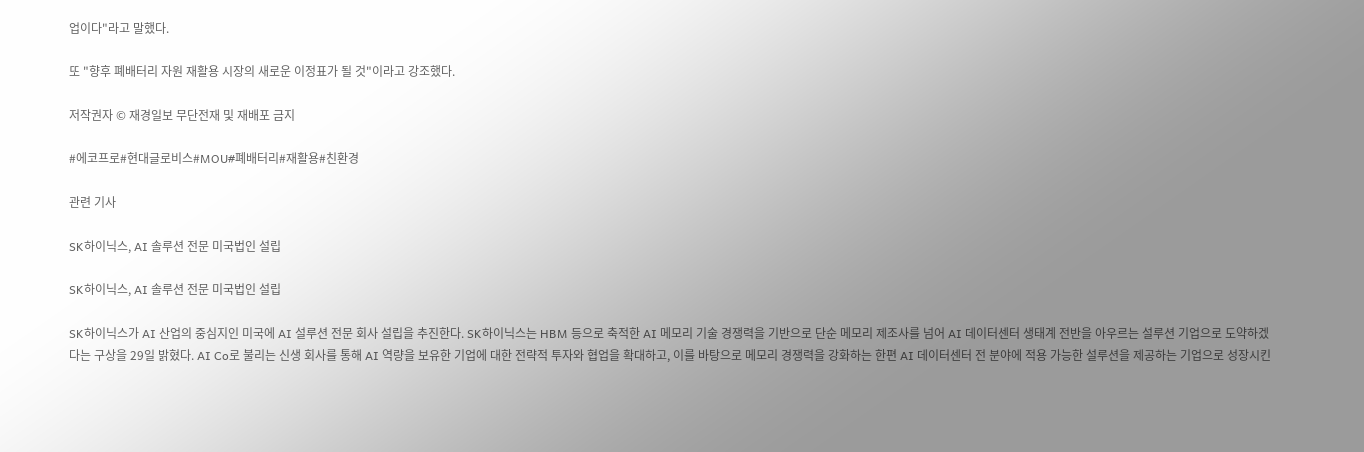업이다"라고 말했다.

또 "향후 폐배터리 자원 재활용 시장의 새로운 이정표가 될 것"이라고 강조했다.

저작권자 © 재경일보 무단전재 및 재배포 금지

#에코프로#현대글로비스#MOU#폐배터리#재활용#친환경

관련 기사

SK하이닉스, AI 솔루션 전문 미국법인 설립

SK하이닉스, AI 솔루션 전문 미국법인 설립

SK하이닉스가 AI 산업의 중심지인 미국에 AI 설루션 전문 회사 설립을 추진한다. SK하이닉스는 HBM 등으로 축적한 AI 메모리 기술 경쟁력을 기반으로 단순 메모리 제조사를 넘어 AI 데이터센터 생태계 전반을 아우르는 설루션 기업으로 도약하겠다는 구상을 29일 밝혔다. AI Co로 불리는 신생 회사를 통해 AI 역량을 보유한 기업에 대한 전략적 투자와 협업을 확대하고, 이를 바탕으로 메모리 경쟁력을 강화하는 한편 AI 데이터센터 전 분야에 적용 가능한 설루션을 제공하는 기업으로 성장시킨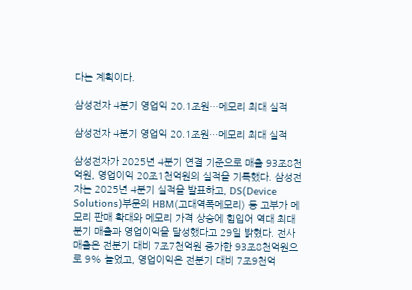다는 계획이다.

삼성전자 4분기 영업익 20.1조원…메모리 최대 실적

삼성전자 4분기 영업익 20.1조원…메모리 최대 실적

삼성전자가 2025년 4분기 연결 기준으로 매출 93조8천억원, 영업이익 20조1천억원의 실적을 기록했다. 삼성전자는 2025년 4분기 실적을 발표하고, DS(Device Solutions)부문의 HBM(고대역폭메모리) 등 고부가 메모리 판매 확대와 메모리 가격 상승에 힘입어 역대 최대 분기 매출과 영업이익을 달성했다고 29일 밝혔다. 전사 매출은 전분기 대비 7조7천억원 증가한 93조8천억원으로 9% 늘었고, 영업이익은 전분기 대비 7조9천억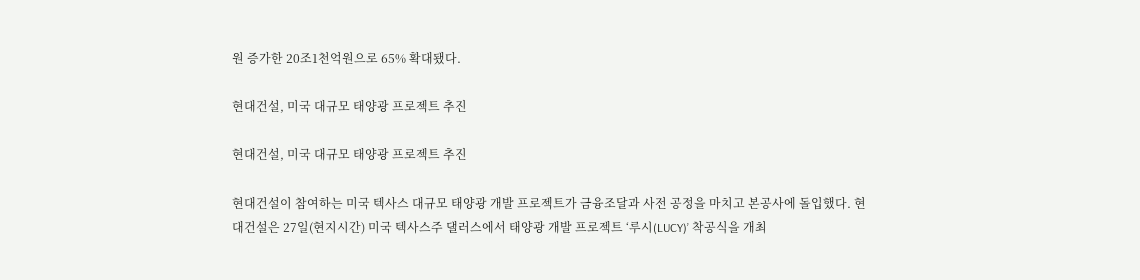원 증가한 20조1천억원으로 65% 확대됐다.

현대건설, 미국 대규모 태양광 프로젝트 추진

현대건설, 미국 대규모 태양광 프로젝트 추진

현대건설이 참여하는 미국 텍사스 대규모 태양광 개발 프로젝트가 금융조달과 사전 공정을 마치고 본공사에 돌입했다. 현대건설은 27일(현지시간) 미국 텍사스주 댈러스에서 태양광 개발 프로젝트 ‘루시(LUCY)’ 착공식을 개최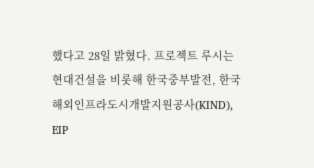했다고 28일 밝혔다. 프로젝트 루시는 현대건설을 비롯해 한국중부발전, 한국해외인프라도시개발지원공사(KIND), EIP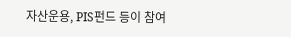자산운용, PIS펀드 등이 참여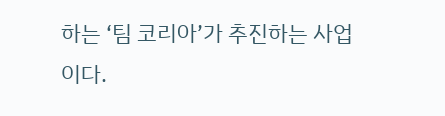하는 ‘팀 코리아’가 추진하는 사업이다.